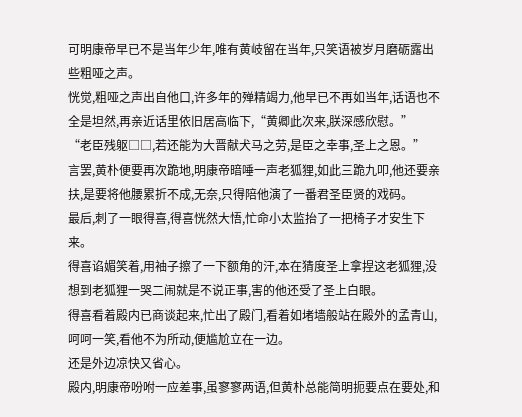可明康帝早已不是当年少年,唯有黄岐留在当年,只笑语被岁月磨砺露出些粗哑之声。
恍觉,粗哑之声出自他口,许多年的殚精竭力,他早已不再如当年,话语也不全是坦然,再亲近话里依旧居高临下,“黄卿此次来,朕深感欣慰。”
“老臣残躯□□,若还能为大晋献犬马之劳,是臣之幸事,圣上之恩。”
言罢,黄朴便要再次跪地,明康帝暗唾一声老狐狸,如此三跪九叩,他还要亲扶,是要将他腰累折不成,无奈,只得陪他演了一番君圣臣贤的戏码。
最后,刺了一眼得喜,得喜恍然大悟,忙命小太监抬了一把椅子才安生下来。
得喜谄媚笑着,用袖子擦了一下额角的汗,本在猜度圣上拿捏这老狐狸,没想到老狐狸一哭二闹就是不说正事,害的他还受了圣上白眼。
得喜看着殿内已商谈起来,忙出了殿门,看着如堵墙般站在殿外的孟青山,呵呵一笑,看他不为所动,便尴尬立在一边。
还是外边凉快又省心。
殿内,明康帝吩咐一应差事,虽寥寥两语,但黄朴总能简明扼要点在要处,和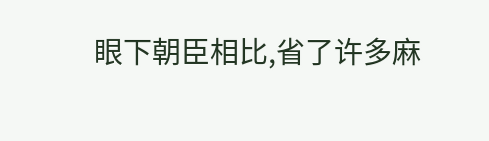眼下朝臣相比,省了许多麻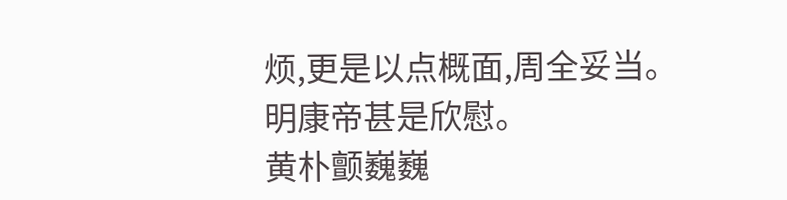烦,更是以点概面,周全妥当。
明康帝甚是欣慰。
黄朴颤巍巍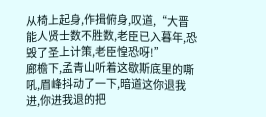从椅上起身,作揖俯身,叹道,“大晋能人贤士数不胜数,老臣已入暮年,恐毁了圣上计策,老臣惶恐呀!”
廊檐下,孟青山听着这歇斯底里的嘶吼,眉峰抖动了一下,暗道这你退我进,你进我退的把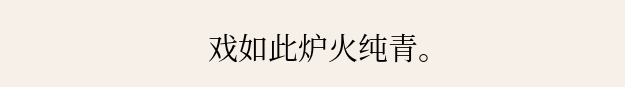戏如此炉火纯青。